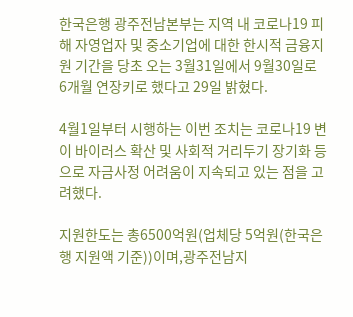한국은행 광주전남본부는 지역 내 코로나19 피해 자영업자 및 중소기업에 대한 한시적 금융지원 기간을 당초 오는 3월31일에서 9월30일로 6개월 연장키로 했다고 29일 밝혔다.

4월1일부터 시행하는 이번 조치는 코로나19 변이 바이러스 확산 및 사회적 거리두기 장기화 등으로 자금사정 어려움이 지속되고 있는 점을 고려했다.

지원한도는 총6500억원(업체당 5억원(한국은행 지원액 기준))이며,광주전남지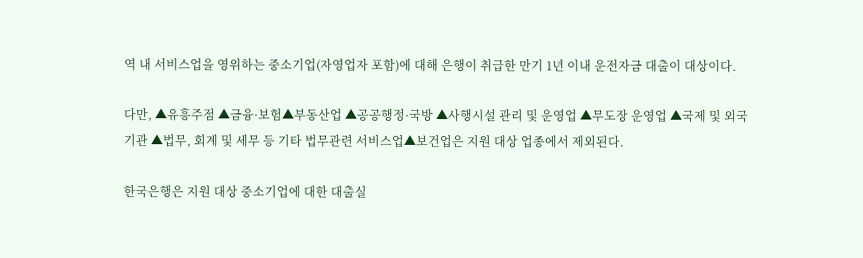역 내 서비스업을 영위하는 중소기업(자영업자 포함)에 대해 은행이 취급한 만기 1년 이내 운전자금 대출이 대상이다.

다만, ▲유흥주점 ▲금융·보험▲부동산업 ▲공공행정·국방 ▲사행시설 관리 및 운영업 ▲무도장 운영업 ▲국제 및 외국기관 ▲법무, 회계 및 세무 등 기타 법무관련 서비스업▲보건업은 지원 대상 업종에서 제외된다.

한국은행은 지원 대상 중소기업에 대한 대출실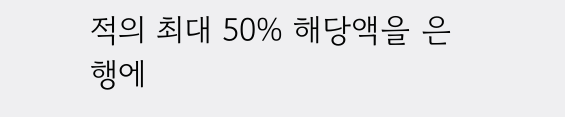적의 최대 50% 해당액을 은행에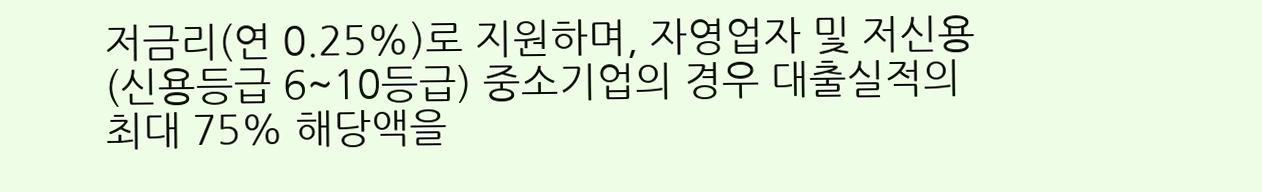저금리(연 0.25%)로 지원하며, 자영업자 및 저신용(신용등급 6~10등급) 중소기업의 경우 대출실적의 최대 75% 해당액을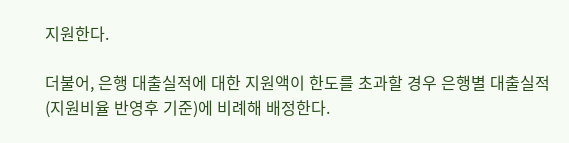지원한다.

더불어, 은행 대출실적에 대한 지원액이 한도를 초과할 경우 은행별 대출실적(지원비율 반영후 기준)에 비례해 배정한다.